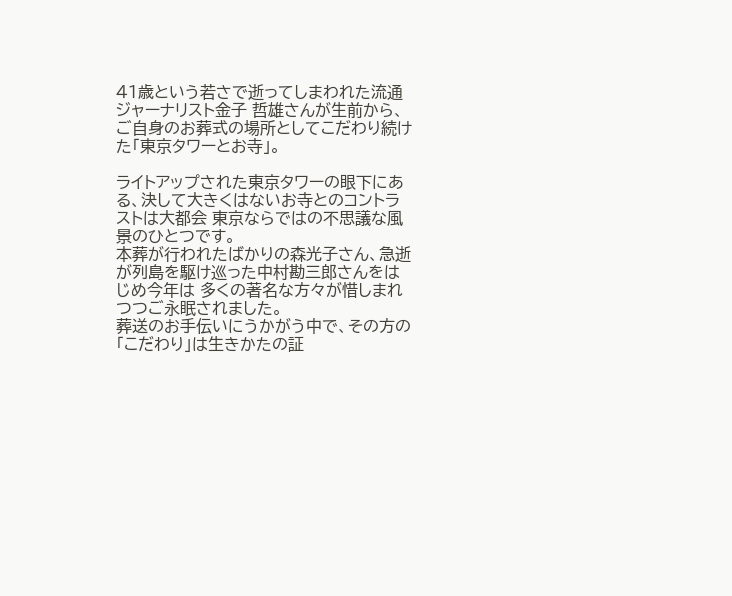41歳という若さで逝ってしまわれた流通ジャーナリスト金子 哲雄さんが生前から、ご自身のお葬式の場所としてこだわり続けた「東京タワーとお寺」。

ライトアップされた東京タワーの眼下にある、決して大きくはないお寺とのコントラストは大都会 東京ならではの不思議な風景のひとつです。
本葬が行われたばかりの森光子さん、急逝が列島を駆け巡った中村勘三郎さんをはじめ今年は 多くの著名な方々が惜しまれつつご永眠されました。
葬送のお手伝いにうかがう中で、その方の「こだわり」は生きかたの証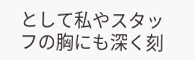として私やスタッフの胸にも深く刻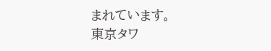まれています。
東京タワ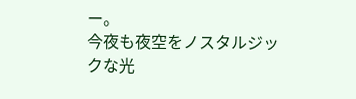ー。
今夜も夜空をノスタルジックな光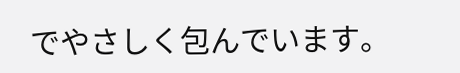でやさしく包んでいます。